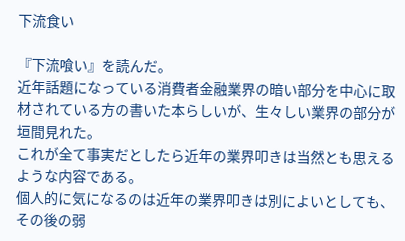下流食い

『下流喰い』を読んだ。
近年話題になっている消費者金融業界の暗い部分を中心に取材されている方の書いた本らしいが、生々しい業界の部分が垣間見れた。
これが全て事実だとしたら近年の業界叩きは当然とも思えるような内容である。
個人的に気になるのは近年の業界叩きは別によいとしても、その後の弱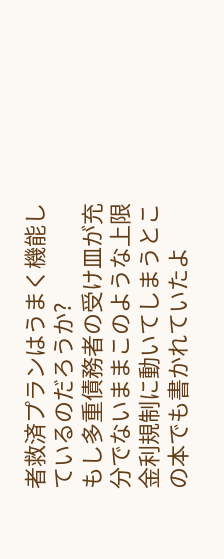者救済プランはうまく機能しているのだろうか?
もし多重債務者の受け皿が充分でないままこのような上限金利規制に動いてしまうとこの本でも書かれていたよ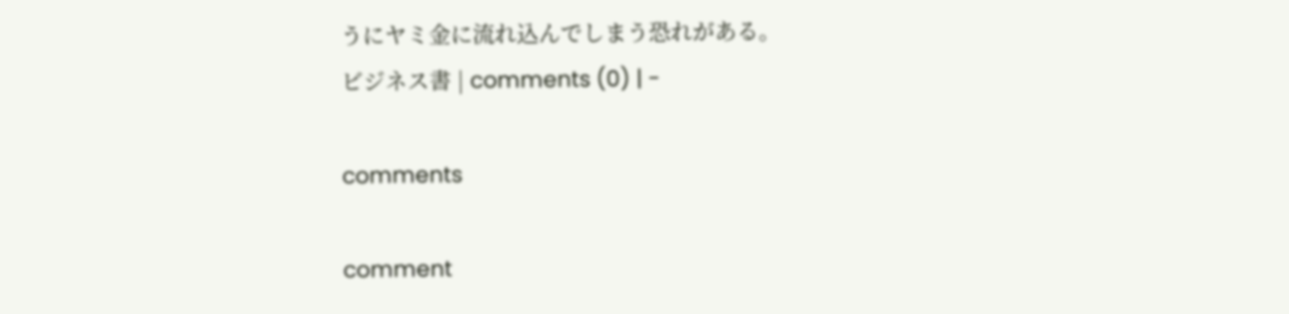うにヤミ金に流れ込んでしまう恐れがある。
ビジネス書 | comments (0) | -

comments

comment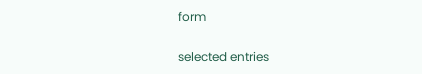form

selected entries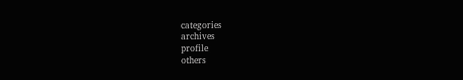categories
archives
profile
others